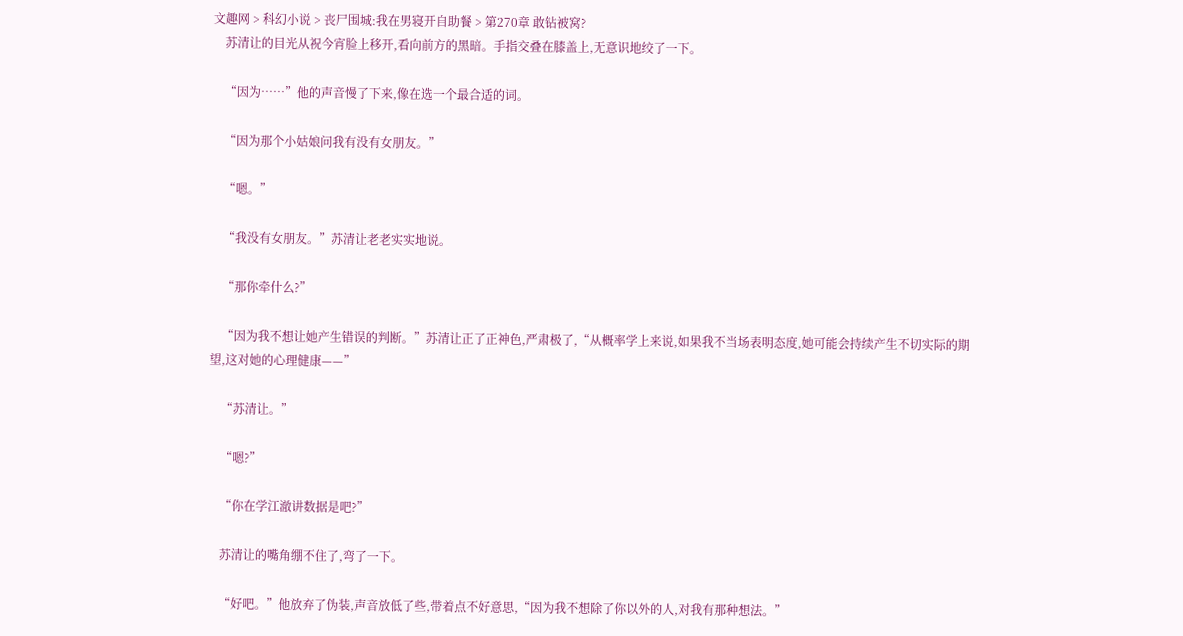文趣网 > 科幻小说 > 丧尸围城:我在男寝开自助餐 > 第270章 敢钻被窝?
    苏清让的目光从祝今宵脸上移开,看向前方的黑暗。手指交叠在膝盖上,无意识地绞了一下。

    “因为……”他的声音慢了下来,像在选一个最合适的词。

    “因为那个小姑娘问我有没有女朋友。”

    “嗯。”

    “我没有女朋友。”苏清让老老实实地说。

    “那你牵什么?”

    “因为我不想让她产生错误的判断。”苏清让正了正神色,严肃极了,“从概率学上来说,如果我不当场表明态度,她可能会持续产生不切实际的期望,这对她的心理健康——”

    “苏清让。”

    “嗯?”

    “你在学江澈讲数据是吧?”

    苏清让的嘴角绷不住了,弯了一下。

    “好吧。”他放弃了伪装,声音放低了些,带着点不好意思,“因为我不想除了你以外的人,对我有那种想法。”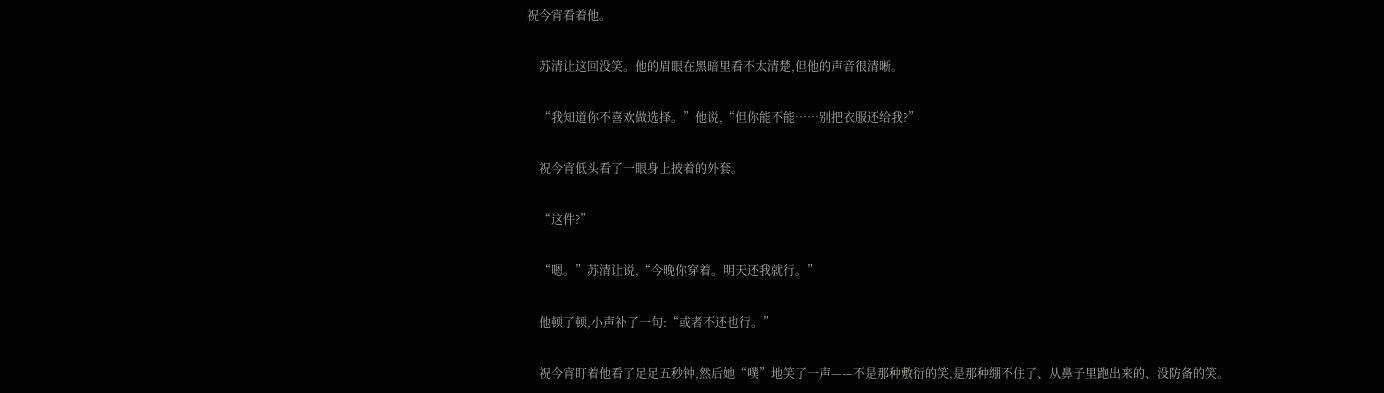祝今宵看着他。

    苏清让这回没笑。他的眉眼在黑暗里看不太清楚,但他的声音很清晰。

    “我知道你不喜欢做选择。”他说,“但你能不能……别把衣服还给我?”

    祝今宵低头看了一眼身上披着的外套。

    “这件?”

    “嗯。”苏清让说,“今晚你穿着。明天还我就行。”

    他顿了顿,小声补了一句:“或者不还也行。”

    祝今宵盯着他看了足足五秒钟,然后她“噗”地笑了一声——不是那种敷衍的笑,是那种绷不住了、从鼻子里跑出来的、没防备的笑。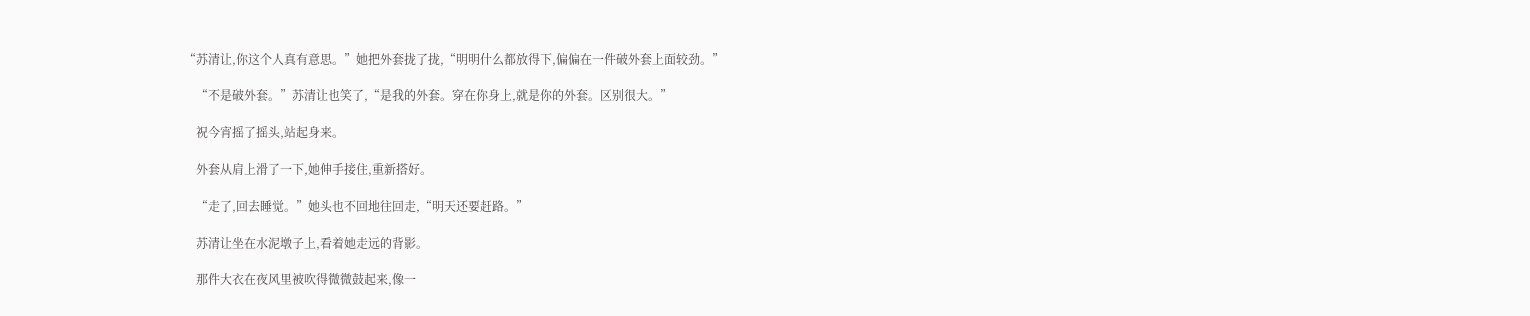“苏清让,你这个人真有意思。”她把外套拢了拢,“明明什么都放得下,偏偏在一件破外套上面较劲。”

    “不是破外套。”苏清让也笑了,“是我的外套。穿在你身上,就是你的外套。区别很大。”

    祝今宵摇了摇头,站起身来。

    外套从肩上滑了一下,她伸手接住,重新搭好。

    “走了,回去睡觉。”她头也不回地往回走,“明天还要赶路。”

    苏清让坐在水泥墩子上,看着她走远的背影。

    那件大衣在夜风里被吹得微微鼓起来,像一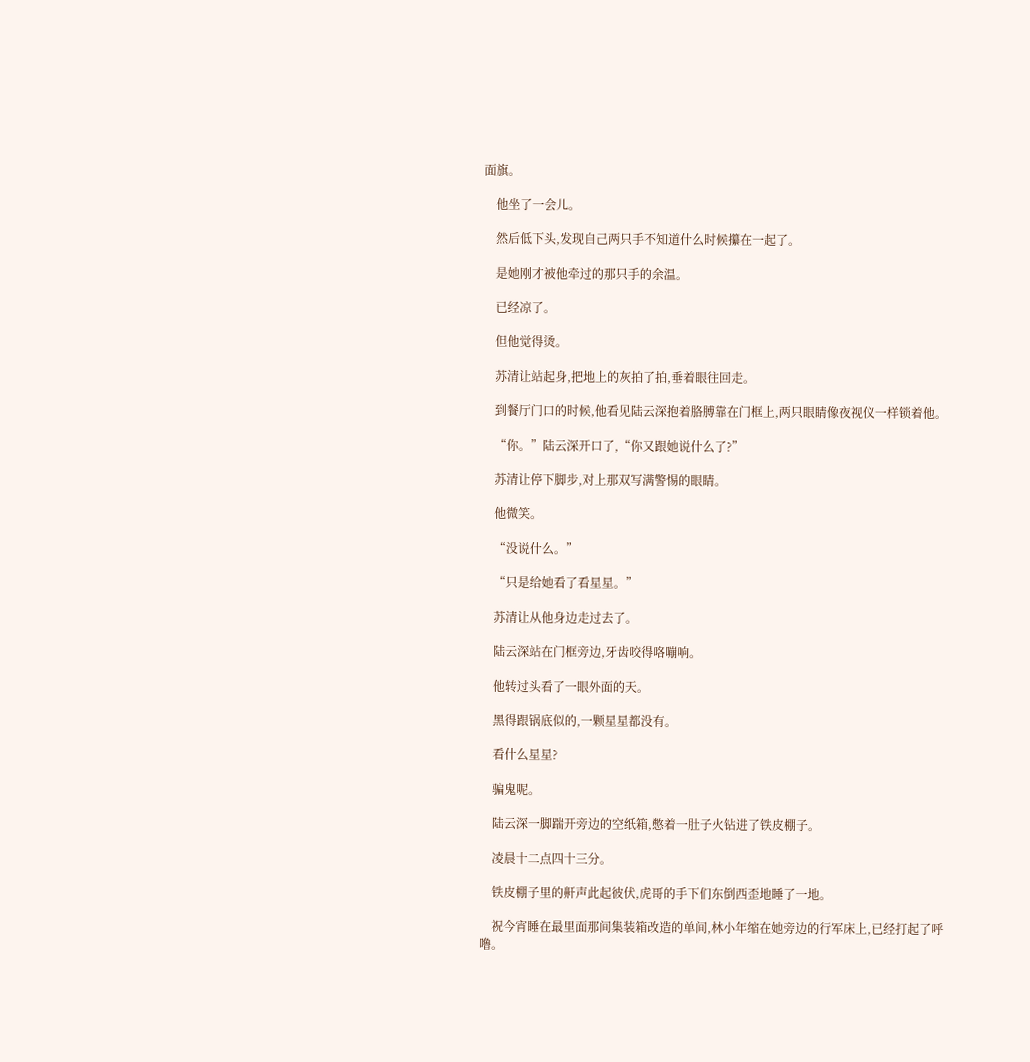面旗。

    他坐了一会儿。

    然后低下头,发现自己两只手不知道什么时候攥在一起了。

    是她刚才被他牵过的那只手的余温。

    已经凉了。

    但他觉得烫。

    苏清让站起身,把地上的灰拍了拍,垂着眼往回走。

    到餐厅门口的时候,他看见陆云深抱着胳膊靠在门框上,两只眼睛像夜视仪一样锁着他。

    “你。”陆云深开口了,“你又跟她说什么了?”

    苏清让停下脚步,对上那双写满警惕的眼睛。

    他微笑。

    “没说什么。”

    “只是给她看了看星星。”

    苏清让从他身边走过去了。

    陆云深站在门框旁边,牙齿咬得咯嘣响。

    他转过头看了一眼外面的天。

    黑得跟锅底似的,一颗星星都没有。

    看什么星星?

    骗鬼呢。

    陆云深一脚踹开旁边的空纸箱,憋着一肚子火钻进了铁皮棚子。

    凌晨十二点四十三分。

    铁皮棚子里的鼾声此起彼伏,虎哥的手下们东倒西歪地睡了一地。

    祝今宵睡在最里面那间集装箱改造的单间,林小年缩在她旁边的行军床上,已经打起了呼噜。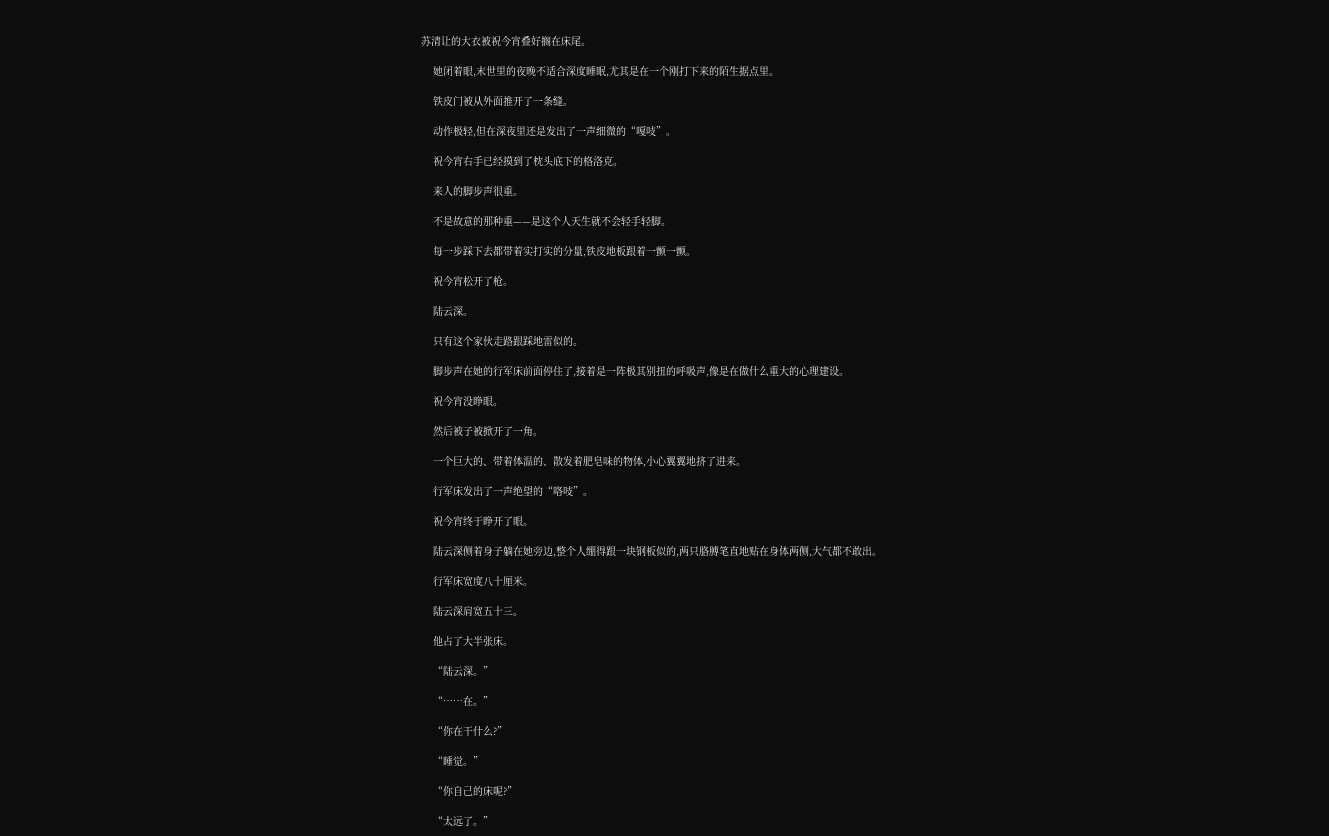苏清让的大衣被祝今宵叠好搁在床尾。

    她闭着眼,末世里的夜晚不适合深度睡眠,尤其是在一个刚打下来的陌生据点里。

    铁皮门被从外面推开了一条缝。

    动作极轻,但在深夜里还是发出了一声细微的“嘎吱”。

    祝今宵右手已经摸到了枕头底下的格洛克。

    来人的脚步声很重。

    不是故意的那种重——是这个人天生就不会轻手轻脚。

    每一步踩下去都带着实打实的分量,铁皮地板跟着一颤一颤。

    祝今宵松开了枪。

    陆云深。

    只有这个家伙走路跟踩地雷似的。

    脚步声在她的行军床前面停住了,接着是一阵极其别扭的呼吸声,像是在做什么重大的心理建设。

    祝今宵没睁眼。

    然后被子被掀开了一角。

    一个巨大的、带着体温的、散发着肥皂味的物体,小心翼翼地挤了进来。

    行军床发出了一声绝望的“咯吱”。

    祝今宵终于睁开了眼。

    陆云深侧着身子躺在她旁边,整个人绷得跟一块钢板似的,两只胳膊笔直地贴在身体两侧,大气都不敢出。

    行军床宽度八十厘米。

    陆云深肩宽五十三。

    他占了大半张床。

    “陆云深。”

    “……在。”

    “你在干什么?”

    “睡觉。”

    “你自己的床呢?”

    “太远了。”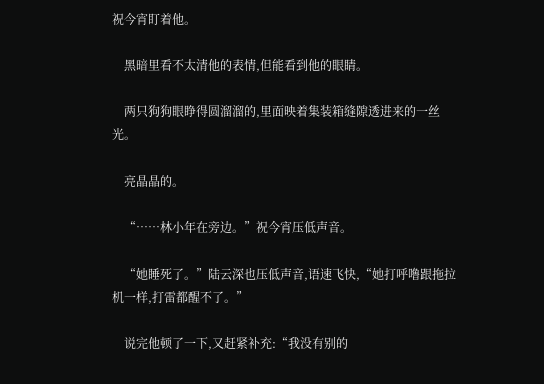祝今宵盯着他。

    黑暗里看不太清他的表情,但能看到他的眼睛。

    两只狗狗眼睁得圆溜溜的,里面映着集装箱缝隙透进来的一丝光。

    亮晶晶的。

    “……林小年在旁边。”祝今宵压低声音。

    “她睡死了。”陆云深也压低声音,语速飞快,“她打呼噜跟拖拉机一样,打雷都醒不了。”

    说完他顿了一下,又赶紧补充:“我没有别的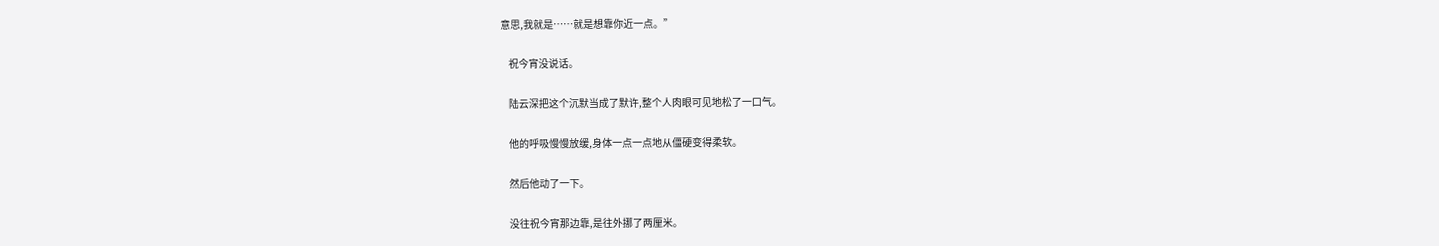意思,我就是……就是想靠你近一点。”

    祝今宵没说话。

    陆云深把这个沉默当成了默许,整个人肉眼可见地松了一口气。

    他的呼吸慢慢放缓,身体一点一点地从僵硬变得柔软。

    然后他动了一下。

    没往祝今宵那边靠,是往外挪了两厘米。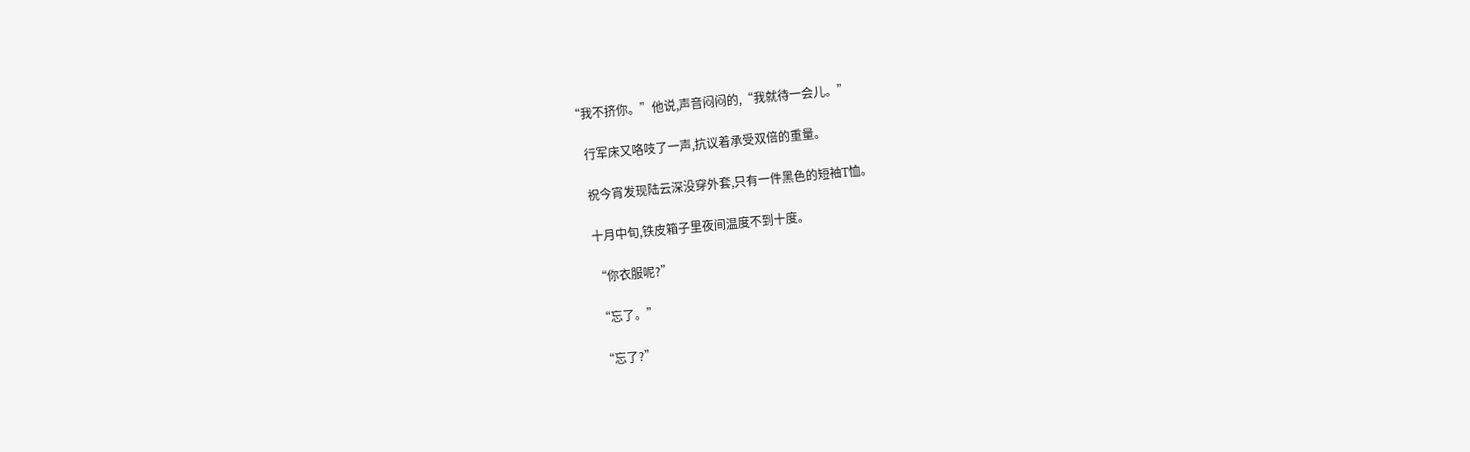“我不挤你。”他说,声音闷闷的,“我就待一会儿。”

    行军床又咯吱了一声,抗议着承受双倍的重量。

    祝今宵发现陆云深没穿外套,只有一件黑色的短袖T恤。

    十月中旬,铁皮箱子里夜间温度不到十度。

    “你衣服呢?”

    “忘了。”

    “忘了?”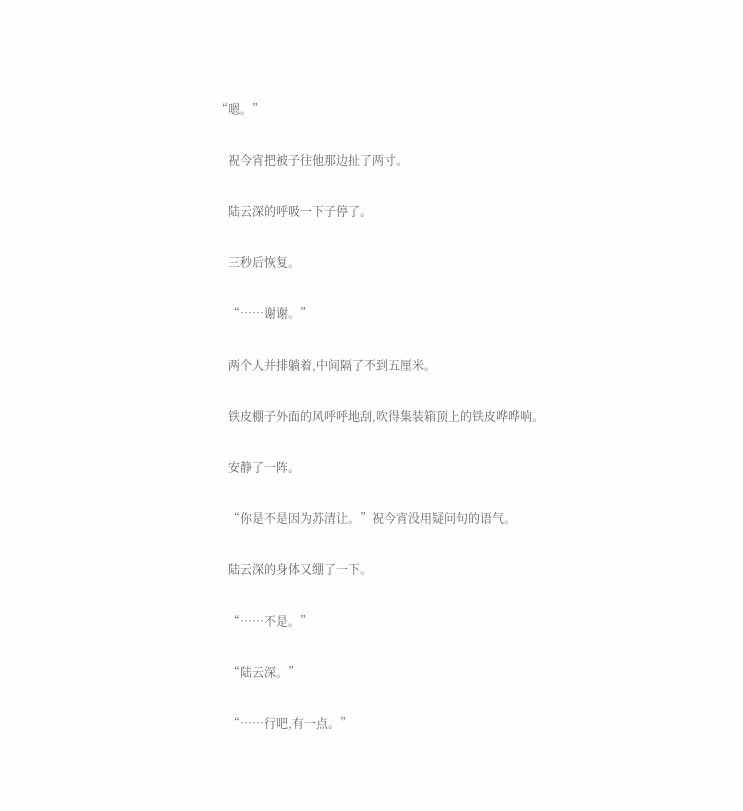“嗯。”

    祝今宵把被子往他那边扯了两寸。

    陆云深的呼吸一下子停了。

    三秒后恢复。

    “……谢谢。”

    两个人并排躺着,中间隔了不到五厘米。

    铁皮棚子外面的风呼呼地刮,吹得集装箱顶上的铁皮哗哗响。

    安静了一阵。

    “你是不是因为苏清让。”祝今宵没用疑问句的语气。

    陆云深的身体又绷了一下。

    “……不是。”

    “陆云深。”

    “……行吧,有一点。”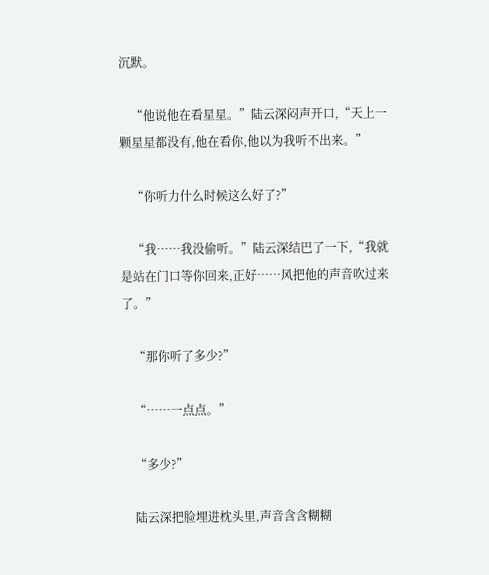沉默。

    “他说他在看星星。”陆云深闷声开口,“天上一颗星星都没有,他在看你,他以为我听不出来。”

    “你听力什么时候这么好了?”

    “我……我没偷听。”陆云深结巴了一下,“我就是站在门口等你回来,正好……风把他的声音吹过来了。”

    “那你听了多少?”

    “……一点点。”

    “多少?”

    陆云深把脸埋进枕头里,声音含含糊糊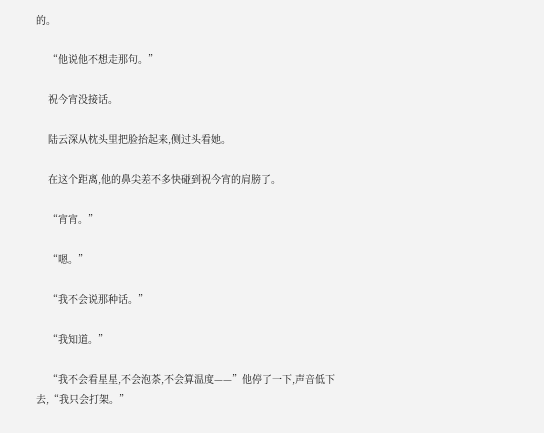的。

    “他说他不想走那句。”

    祝今宵没接话。

    陆云深从枕头里把脸抬起来,侧过头看她。

    在这个距离,他的鼻尖差不多快碰到祝今宵的肩膀了。

    “宵宵。”

    “嗯。”

    “我不会说那种话。”

    “我知道。”

    “我不会看星星,不会泡茶,不会算温度——”他停了一下,声音低下去,“我只会打架。”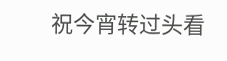祝今宵转过头看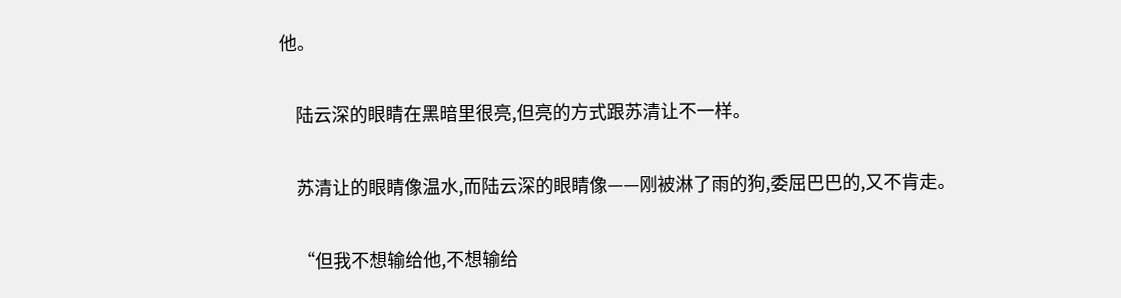他。

    陆云深的眼睛在黑暗里很亮,但亮的方式跟苏清让不一样。

    苏清让的眼睛像温水,而陆云深的眼睛像——刚被淋了雨的狗,委屈巴巴的,又不肯走。

    “但我不想输给他,不想输给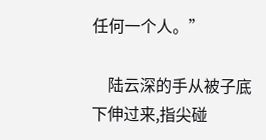任何一个人。”

    陆云深的手从被子底下伸过来,指尖碰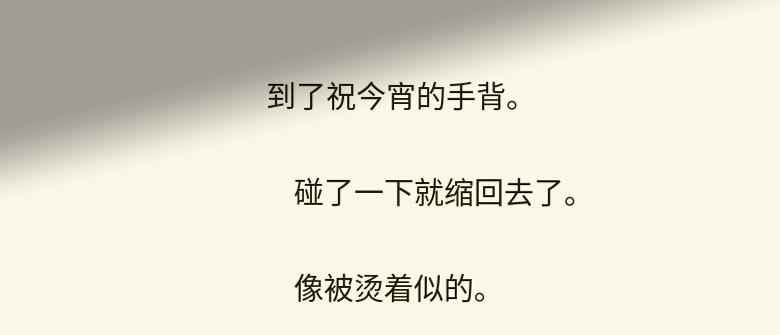到了祝今宵的手背。

    碰了一下就缩回去了。

    像被烫着似的。